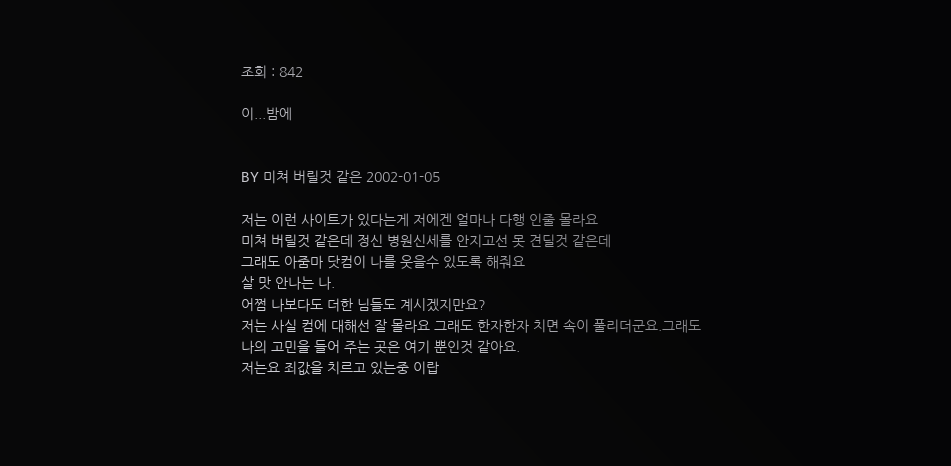조회 : 842

이...밤에


BY 미쳐 버릴것 같은 2002-01-05

저는 이런 사이트가 있다는게 저에겐 얼마나 다행 인줄 몰라요
미쳐 버릴것 같은데 정신 병원신세를 안지고선 못 견딜것 같은데
그래도 아줌마 닷컴이 나를 웃을수 있도록 해줘요
살 맛 안나는 나.
어쩜 나보다도 더한 님들도 계시겠지만요?
저는 사실 컴에 대해선 잘 몰라요 그래도 한자한자 치면 속이 풀리더군요.그래도 나의 고민을 들어 주는 곳은 여기 뿐인것 같아요.
저는요 죄값을 치르고 있는중 이랍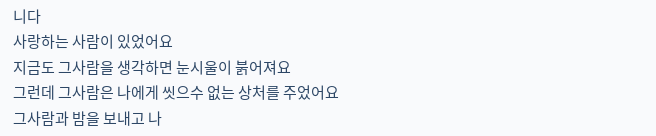니다
사랑하는 사람이 있었어요
지금도 그사람을 생각하면 눈시울이 붉어져요
그런데 그사람은 나에게 씻으수 없는 상처를 주었어요
그사람과 밤을 보내고 나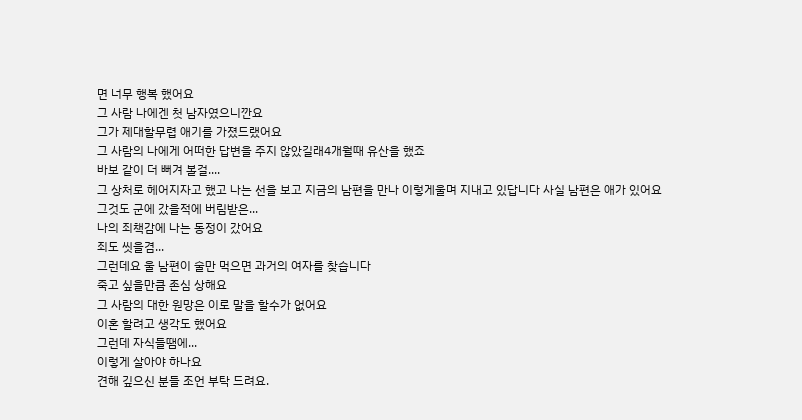면 너무 행복 했어요
그 사람 나에겐 첫 남자였으니깐요
그가 제대할무렵 애기를 가졌드랬어요
그 사람의 나에게 어떠한 답변을 주지 않았길래4개월때 유산을 했죠
바보 같이 더 뻐겨 볼걸....
그 상처로 헤어지자고 했고 나는 선을 보고 지금의 남편을 만나 이렇게울며 지내고 있답니다 사실 남편은 애가 있어요
그것도 군에 갔을적에 버림받은...
나의 죄책감에 나는 동정이 갔어요
죄도 씻을겸...
그런데요 울 남편이 술만 먹으면 과거의 여자를 찾습니다
죽고 싶을만큼 존심 상해요
그 사람의 대한 원망은 이로 말을 할수가 없어요
이혼 할려고 생각도 했어요
그런데 자식들땜에...
이렇게 살아야 하나요
견해 깊으신 분들 조언 부탁 드려요.